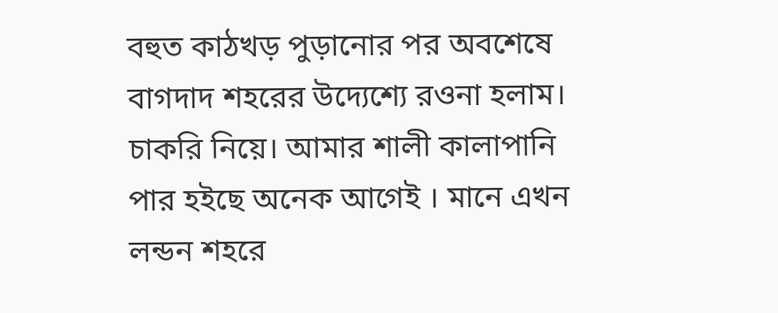বহুত কাঠখড় পুড়ানোর পর অবশেষে বাগদাদ শহরের উদ্যেশ্যে রওনা হলাম। চাকরি নিয়ে। আমার শালী কালাপানি পার হইছে অনেক আগেই । মানে এখন লন্ডন শহরে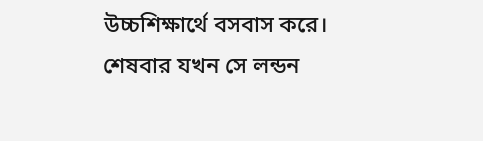উচ্চশিক্ষার্থে বসবাস করে। শেষবার যখন সে লন্ডন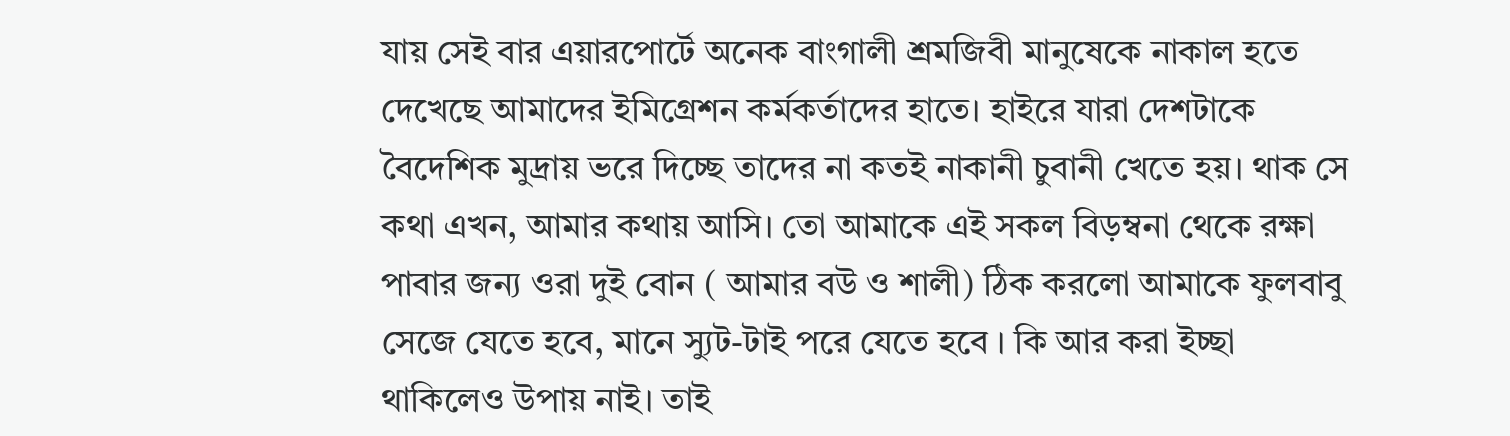যায় সেই বার এয়ারপোর্টে অনেক বাংগালী শ্রমজিবী মানুষেকে নাকাল হতে দেখেছে আমাদের ইমিগ্রেশন কর্মকর্তাদের হাতে। হাইরে যারা দেশটাকে বৈদেশিক মুদ্রায় ভরে দিচ্ছে তাদের না কতই নাকানী চুবানী খেতে হয়। থাক সে কথা এখন, আমার কথায় আসি। তো আমাকে এই সকল বিড়ম্বনা থেকে রক্ষা পাবার জন্য ওরা দুই বোন ( আমার বউ ও শালী) ঠিক করলো আমাকে ফুলবাবু সেজে যেতে হবে, মানে স্যুট-টাই পরে যেতে হবে । কি আর করা ইচ্ছা থাকিলেও উপায় নাই। তাই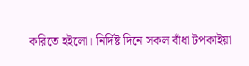করিতে হইলো। নির্দিষ্ট দিনে সকল বাঁধা টপকাইয়া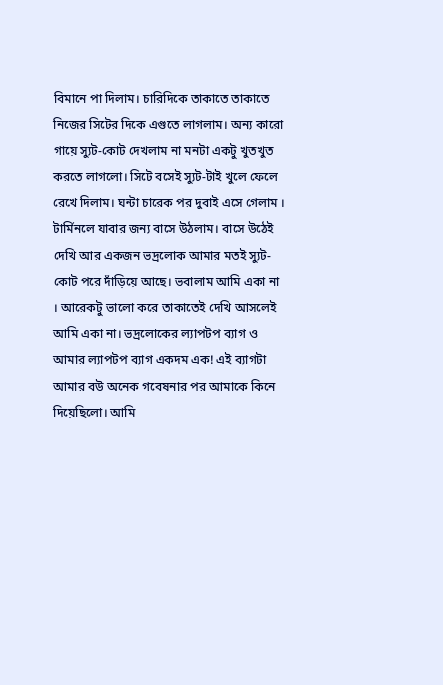বিমানে পা দিলাম। চারিদিকে তাকাতে তাকাতে নিজের সিটের দিকে এগুতে লাগলাম। অন্য কারো গায়ে স্যুট-কোট দেখলাম না মনটা একটু খুতখুত করতে লাগলো। সিটে বসেই স্যুট-টাই খুলে ফেলে রেখে দিলাম। ঘন্টা চারেক পর দুবাই এসে গেলাম । টার্মিনলে যাবার জন্য বাসে উঠলাম। বাসে উঠেই দেখি আর একজন ভদ্রলোক আমার মতই স্যুট-কোট পরে দাঁড়িয়ে আছে। ভবালাম আমি একা না । আরেকটু ভালো করে তাকাতেই দেখি আসলেই আমি একা না। ভদ্রলোকের ল্যাপটপ ব্যাগ ও আমার ল্যাপটপ ব্যাগ একদম এক! এই ব্যাগটা আমার বউ অনেক গবেষনার পর আমাকে কিনে দিয়েছিলো। আমি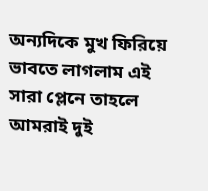অন্যদিকে মুখ ফিরিয়ে ভাবতে লাগলাম এই সারা প্লেনে তাহলে আমরাই দুই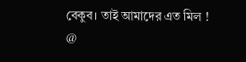বেকুব। তাই আমাদের এত মিল !
@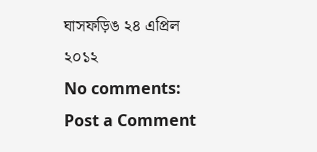ঘাসফড়িঙ ২৪ এপ্রিল ২০১২
No comments:
Post a Comment